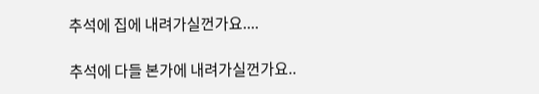추석에 집에 내려가실껀가요....

추석에 다들 본가에 내려가실껀가요..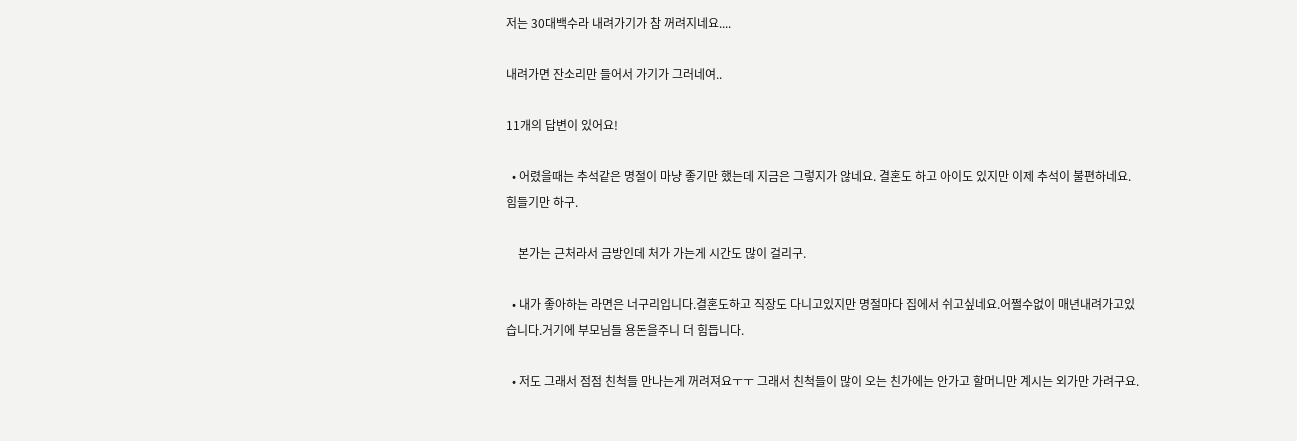저는 30대백수라 내려가기가 참 꺼려지네요....

내려가면 잔소리만 들어서 가기가 그러네여..

11개의 답변이 있어요!

  • 어렸을때는 추석같은 명절이 마냥 좋기만 했는데 지금은 그렇지가 않네요. 결혼도 하고 아이도 있지만 이제 추석이 불편하네요. 힘들기만 하구.

    본가는 근처라서 금방인데 처가 가는게 시간도 많이 걸리구.

  • 내가 좋아하는 라면은 너구리입니다.결혼도하고 직장도 다니고있지만 명절마다 집에서 쉬고싶네요.어쩔수없이 매년내려가고있습니다.거기에 부모님들 용돈을주니 더 힘듭니다.

  • 저도 그래서 점점 친척들 만나는게 꺼려져요ㅜㅜ 그래서 친척들이 많이 오는 친가에는 안가고 할머니만 계시는 외가만 가려구요.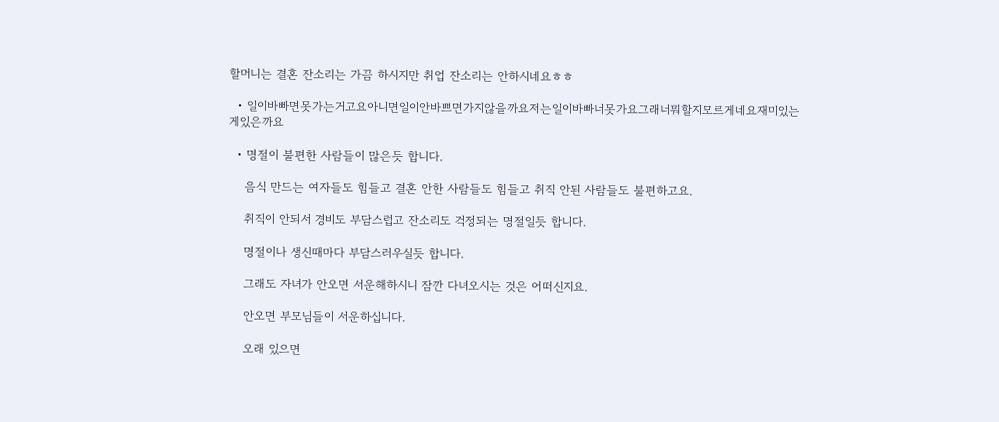할머니는 결혼 잔소리는 가끔 하시지만 취업 잔소리는 안하시네요ㅎㅎ

  • 일이바빠면못가는거고요아니면일이안바쁘면가지않을까요저는일이바빠너못가요그래너뭐할지모르게네요재미있는게있은까요

  • 명절이 불편한 사람들이 많은듯 합니다.

    음식 만드는 여자들도 힘들고 결혼 안한 사람들도 힘들고 취직 안된 사람들도 불편하고요.

    취직이 안되서 경비도 부담스럽고 잔소리도 걱정되는 명절일듯 합니다.

    명절이나 생신때마다 부담스러우실듯 합니다.

    그래도 자녀가 안오면 서운해하시니 잠깐 다녀오시는 것은 어떠신지요.

    안오면 부모님들이 서운하십니다.

    오래 있으면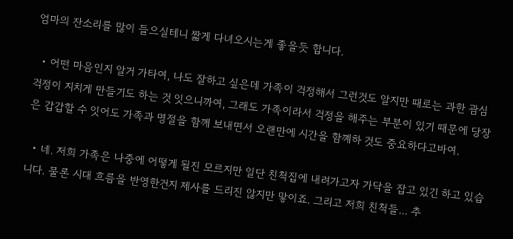엄마의 잔소리를 많이 들으실테니 짧게 다녀오시는게 좋을듯 합니다.

  • 어떤 마음인지 알거 가타여, 나도 잘하고 싶은데 가족이 걱정해서 그런것도 알지만 때로는 과한 괌심 걱정이 지치게 만들기도 하는 것 잇으니까여, 그래도 가족이라서 걱정을 해주는 부분이 있기 때문에 당장은 갑갑할 수 잇어도 가족과 명절을 함께 보내면서 오랜만에 시간을 함꼐하 것도 중요하다고바여.

  • 네. 저희 가족은 나중에 어떻게 될진 모르지만 일단 친척집에 내려가고자 가닥을 잡고 있긴 하고 있습니다. 물론 시대 흐름을 반영한건지 제사를 드리진 않지만 맣이죠. 그리고 저희 친척들... 추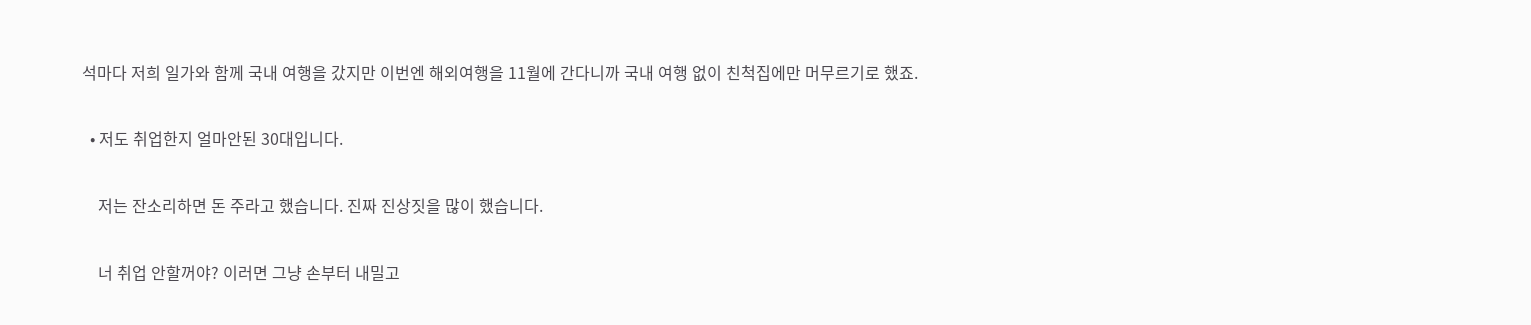석마다 저희 일가와 함께 국내 여행을 갔지만 이번엔 해외여행을 11월에 간다니까 국내 여행 없이 친척집에만 머무르기로 했죠.

  • 저도 취업한지 얼마안된 30대입니다.

    저는 잔소리하면 돈 주라고 했습니다. 진짜 진상짓을 많이 했습니다.

    너 취업 안할꺼야? 이러면 그냥 손부터 내밀고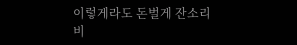이렇게라도 돈벌게 잔소리비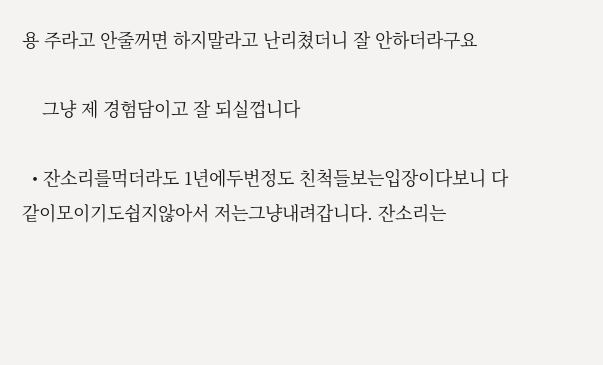용 주라고 안줄꺼면 하지말라고 난리쳤더니 잘 안하더라구요

    그냥 제 경험담이고 잘 되실껍니다

  • 잔소리를먹더라도 1년에두번정도 친척들보는입장이다보니 다같이모이기도쉽지않아서 저는그냥내려갑니다. 잔소리는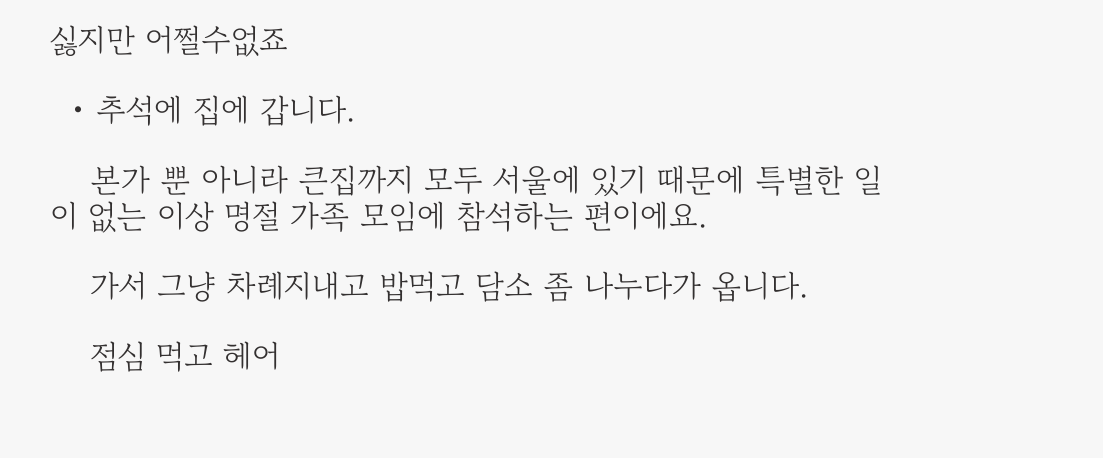싫지만 어쩔수없죠

  • 추석에 집에 갑니다.

    본가 뿐 아니라 큰집까지 모두 서울에 있기 때문에 특별한 일이 없는 이상 명절 가족 모임에 참석하는 편이에요.

    가서 그냥 차례지내고 밥먹고 담소 좀 나누다가 옵니다.

    점심 먹고 헤어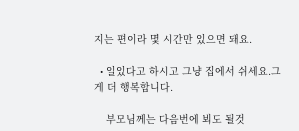지는 편이라 몇 시간만 있으면 돼요.

  • 일있다고 하시고 그냥 집에서 쉬세요.그게 더 행복합니다.

    부모님께는 다음번에 뵈도 될것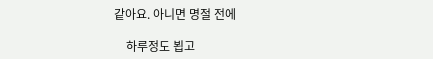같아요. 아니면 명절 전에

    하루정도 뵙고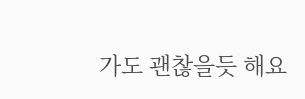가도 괜찮을듯 해요